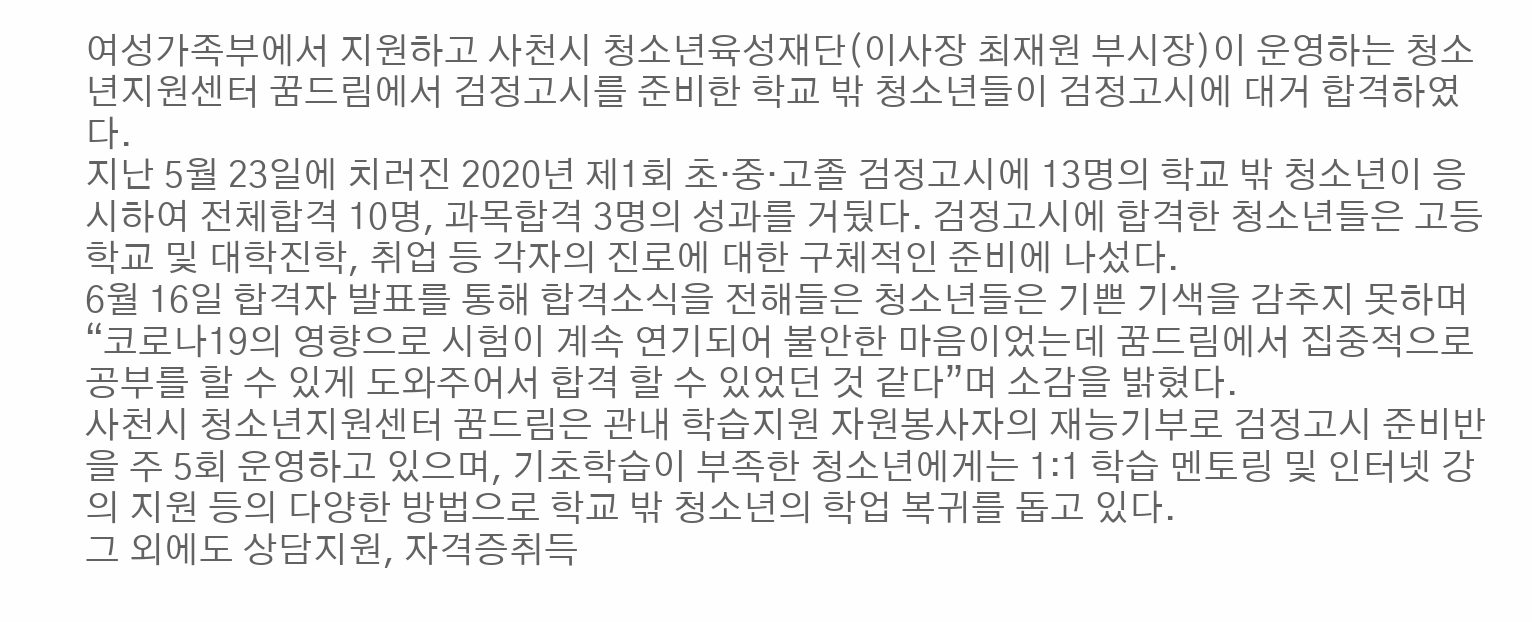여성가족부에서 지원하고 사천시 청소년육성재단(이사장 최재원 부시장)이 운영하는 청소년지원센터 꿈드림에서 검정고시를 준비한 학교 밖 청소년들이 검정고시에 대거 합격하였다.
지난 5월 23일에 치러진 2020년 제1회 초·중·고졸 검정고시에 13명의 학교 밖 청소년이 응시하여 전체합격 10명, 과목합격 3명의 성과를 거뒀다. 검정고시에 합격한 청소년들은 고등학교 및 대학진학, 취업 등 각자의 진로에 대한 구체적인 준비에 나섰다.
6월 16일 합격자 발표를 통해 합격소식을 전해들은 청소년들은 기쁜 기색을 감추지 못하며 “코로나19의 영향으로 시험이 계속 연기되어 불안한 마음이었는데 꿈드림에서 집중적으로 공부를 할 수 있게 도와주어서 합격 할 수 있었던 것 같다”며 소감을 밝혔다.
사천시 청소년지원센터 꿈드림은 관내 학습지원 자원봉사자의 재능기부로 검정고시 준비반을 주 5회 운영하고 있으며, 기초학습이 부족한 청소년에게는 1:1 학습 멘토링 및 인터넷 강의 지원 등의 다양한 방법으로 학교 밖 청소년의 학업 복귀를 돕고 있다.
그 외에도 상담지원, 자격증취득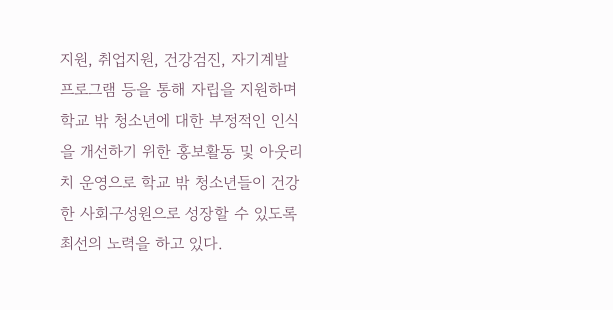지원, 취업지원, 건강검진, 자기계발 프로그램 등을 통해 자립을 지원하며 학교 밖 청소년에 대한 부정적인 인식을 개선하기 위한 홍보활동 및 아웃리치 운영으로 학교 밖 청소년들이 건강한 사회구성원으로 성장할 수 있도록 최선의 노력을 하고 있다.